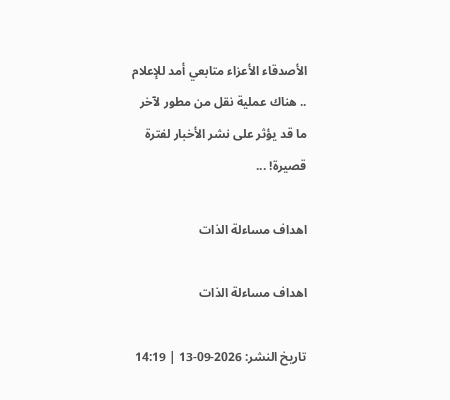الأصدقاء الأعزاء متابعي أمد للإعلام .. هناك عملية نقل من مطور لآخر ما قد يؤثر على نشر الأخبار لفترة قصيرة! ...

اهداف مساءلة الذات

اهداف مساءلة الذات

تاريخ النشر: 2026-09-13 | 14:19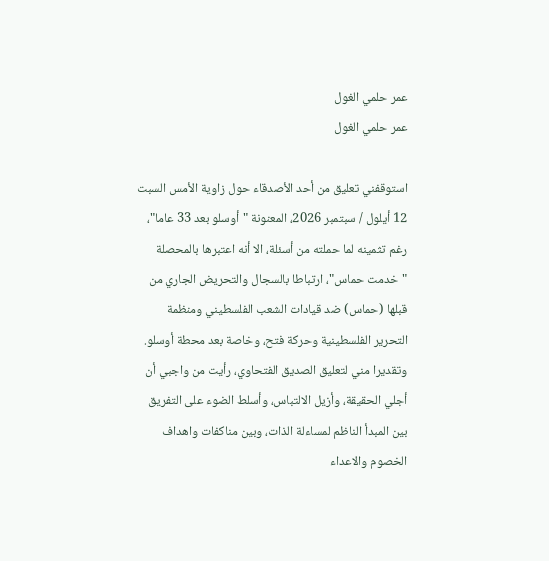عمر حلمي الغول
عمر حلمي الغول

استوقفني تعليق من أحد الأصدقاء حول زاوية الأمس السبت 12 أيلول / سبتمبر 2026، المعنونة "أوسلو بعد 33 عاما"، رغم تثمينه لما حملته من أسئلة، الا أنه اعتبرها بالمحصلة "خدمت حماس"، ارتباطا بالسجال والتحريض الجاري من قبلها (حماس) ضد قيادات الشعب الفلسطيني ومنظمة التحرير الفلسطينية وحركة فتح، وخاصة بعد محطة أوسلو. وتقديرا مني لتعليق الصديق الفتحاوي، رأيت من واجبي أن أجلي الحقيقة، وأزيل الالتباس، وأسلط الضوء على التفريق بين المبدأ الناظم لمساءلة الذات، وبين مناكفات واهداف الخصوم والاعداء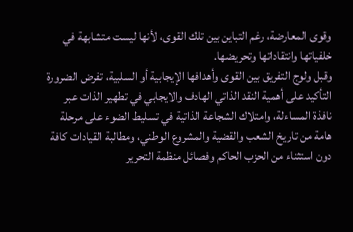وقوى المعارضة، رغم التباين بين تلك القوى، لأنها ليست متشابهة في خلفياتها وانتقاداتها وتحريضها.
وقبل ولوج التفريق بين القوى وأهدافها الإيجابية أو السلبية، تفرض الضرورة التأكيد على أهمية النقد الذاتي الهادف والايجابي في تطهير الذات عبر نافذة المساءلة، وامتلاك الشجاعة الذاتية في تسليط الضوء على مرحلة هامة من تاريخ الشعب والقضية والمشروع الوطني، ومطالبة القيادات كافة دون استثناء من الحزب الحاكم وفصائل منظمة التحرير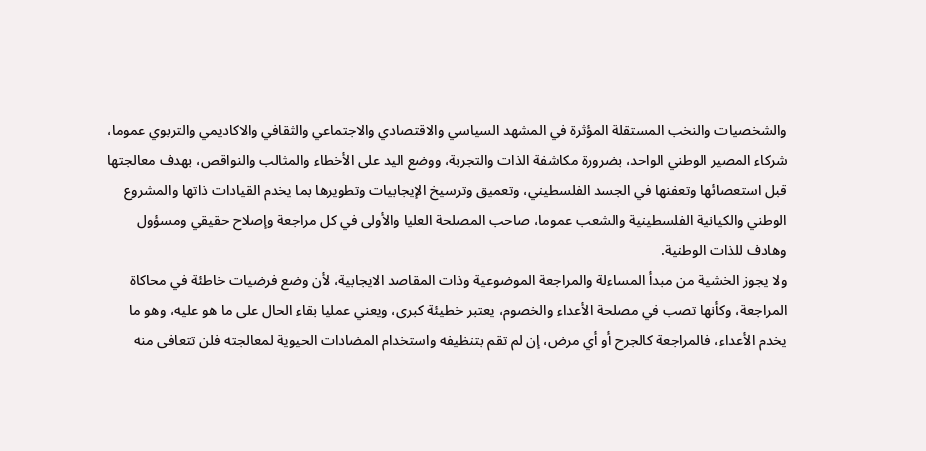والشخصيات والنخب المستقلة المؤثرة في المشهد السياسي والاقتصادي والاجتماعي والثقافي والاكاديمي والتربوي عموما، شركاء المصير الوطني الواحد، بضرورة مكاشفة الذات والتجربة، ووضع اليد على الأخطاء والمثالب والنواقص، بهدف معالجتها قبل استعصائها وتعفنها في الجسد الفلسطيني، وتعميق وترسيخ الإيجابيات وتطويرها بما يخدم القيادات ذاتها والمشروع الوطني والكيانية الفلسطينية والشعب عموما، صاحب المصلحة العليا والأولى في كل مراجعة وإصلاح حقيقي ومسؤول وهادف للذات الوطنية.
ولا يجوز الخشية من مبدأ المساءلة والمراجعة الموضوعية وذات المقاصد الايجابية، لأن وضع فرضيات خاطئة في محاكاة المراجعة، وكأنها تصب في مصلحة الأعداء والخصوم، يعتبر خطيئة كبرى، ويعني عمليا بقاء الحال على ما هو عليه، وهو ما يخدم الأعداء، فالمراجعة كالجرح أو أي مرض، إن لم تقم بتنظيفه واستخدام المضادات الحيوية لمعالجته فلن تتعافى منه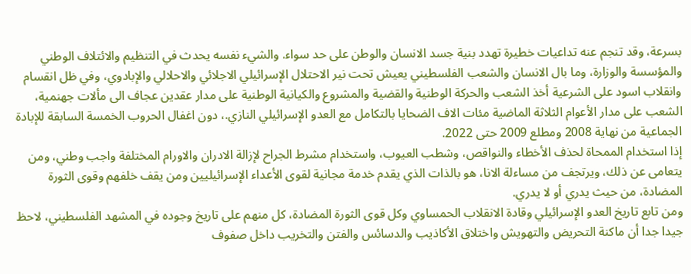بسرعة، وقد تنجم عنه تداعيات خطيرة تهدد بنية جسد الانسان والوطن على حد سواء. والشيء نفسه يحدث في التنظيم والائتلاف الوطني والمؤسسة والوزارة، وما بال الانسان والشعب الفلسطيني يعيش تحت نير الاحتلال الإسرائيلي الاجلائي والاحلالي والإبادوي، وفي ظل انقسام وانقلاب اسود على الشرعية أخذ الشعب والحركة الوطنية والقضية والمشروع والكيانية الوطنية على مدار عقدين عجاف الى مألات جهنمية، الشعب على مدار الأعوام الثلاثة الماضية مئات الاف الضحايا بالتكامل مع العدو الإسرائيلي النازي.، دون اغفال الحروب الخمسة السابقة للإبادة الجماعية من نهاية 2008 ومطلع 2009 حتى 2022.
إذا استخدام الممحاة لحذف الأخطاء والنواقص، وشطب العيوب، واستخدام مشرط الجراح لإزالة الادران والاورام المختلفة واجب وطني، ومن يتعامى عن ذلك، ويرتجف من مساءلة الانا، هو بالذات الذي يقدم خدمة مجانية لقوى الأعداء الإسرائيليين ومن يقف خلفهم وقوى الثورة المضادة، من حيث يدري أو لا يدري.
ومن تابع تاريخ العدو الإسرائيلي وقادة الانقلاب الحمساوي وكل قوى الثورة المضادة، كل منهم على تاريخ وجوده في المشهد الفلسطيني، لاحظ جيدا جدا أن ماكنة التحريض والتهويش واختلاق الأكاذيب والدسائس والفتن والتخريب داخل صفوف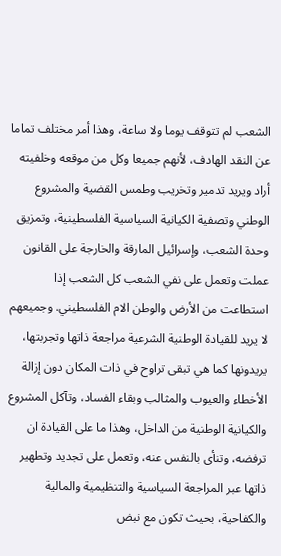الشعب لم تتوقف يوما ولا ساعة، وهذا أمر مختلف تماما عن النقد الهادف، لأنهم جميعا وكل من موقعه وخلفيته أراد ويريد تدمير وتخريب وطمس القضية والمشروع الوطني وتصفية الكيانية السياسية الفلسطينية، وتمزيق وحدة الشعب، وإسرائيل المارقة والخارجة على القانون عملت وتعمل على نفي الشعب كل الشعب إذا استطاعت من الأرض والوطن الام الفلسطيني. وجميعهم لا يريد للقيادة الوطنية الشرعية مراجعة ذاتها وتجربتها، يريدونها كما هي تبقى تراوح في ذات المكان دون إزالة الأخطاء والعيوب والمثالب وبقاء الفساد، وتآكل المشروع والكيانية الوطنية من الداخل، وهذا ما على القيادة ان ترفضه، وتنأى بالنفس عنه، وتعمل على تجديد وتطهير ذاتها عبر المراجعة السياسية والتنظيمية والمالية والكفاحية، بحيث تكون مع نبض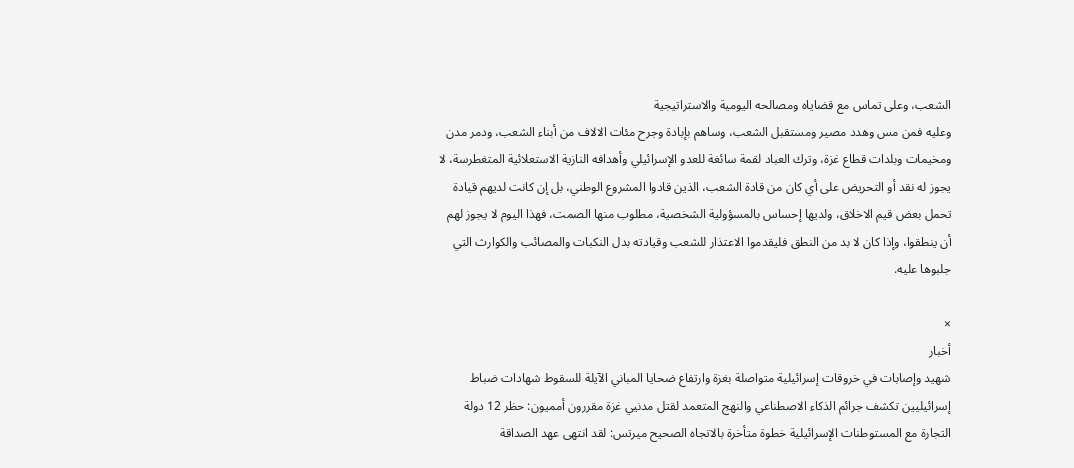الشعب، وعلى تماس مع قضاياه ومصالحه اليومية والاستراتيجية
وعليه فمن مس وهدد مصير ومستقبل الشعب، وساهم بإبادة وجرح مئات الالاف من أبناء الشعب، ودمر مدن ومخيمات وبلدات قطاع غزة، وترك العباد لقمة سائغة للعدو الإسرائيلي وأهدافه النازية الاستعلائية المتغطرسة، لا يجوز له نقد أو التحريض على أي كان من قادة الشعب، الذين قادوا المشروع الوطني، بل إن كانت لديهم قيادة تحمل بعض قيم الاخلاق، ولديها إحساس بالمسؤولية الشخصية، مطلوب منها الصمت، فهذا اليوم لا يجوز لهم أن ينطقوا، وإذا كان لا بد من النطق فليقدموا الاعتذار للشعب وقيادته بدل النكبات والمصائب والكوارث التي جلبوها عليه.

×
أخبار
شهيد وإصابات في خروقات إسرائيلية متواصلة بغزة وارتفاع ضحايا المباني الآيلة للسقوط شهادات ضباط إسرائيليين تكشف جرائم الذكاء الاصطناعي والنهج المتعمد لقتل مدنيي غزة مقررون أمميون: حظر 12 دولة التجارة مع المستوطنات الإسرائيلية خطوة متأخرة بالاتجاه الصحيح ميرتس: لقد انتهى عهد الصداقة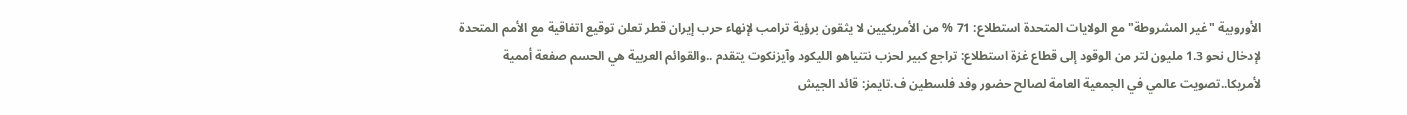الأوروبية "غير المشروطة" مع الولايات المتحدة استطلاع: 71 % من الأمريكيين لا يثقون برؤية ترامب لإنهاء حرب إيران قطر تعلن توقيع اتفاقية مع الأمم المتحدة لإدخال نحو 1.3 مليون لتر من الوقود إلى قطاع غزة استطلاع: تراجع كبير لحزب نتنياهو الليكود وآيزنكوت يتقدم ..والقوائم العربية هي الحسم صفعة أممية لأمريكا..تصويت عالمي في الجمعية العامة لصالح حضور وفد فلسطين ف.تايمز: قائد الجيش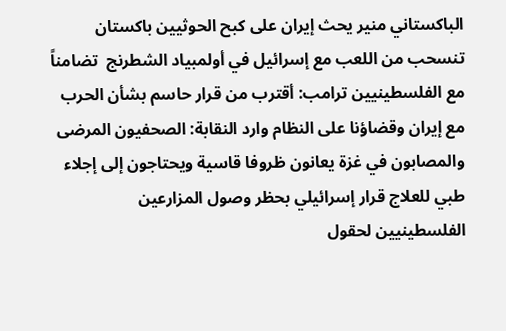الباكستاني منير يحث إيران على كبح الحوثيين باكستان تنسحب من اللعب مع إسرائيل في أولمبياد الشطرنج  تضامناً مع الفلسطينيين ترامب: أقترب من قرار حاسم بشأن الحرب مع إيران وقضاؤنا على النظام وارد النقابة: الصحفيون المرضى والمصابون في غزة يعانون ظروفا قاسية ويحتاجون إلى إجلاء طبي للعلاج قرار إسرائيلي بحظر وصول المزارعين الفلسطينيين لحقول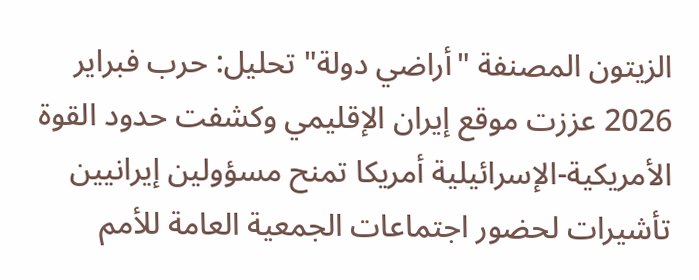الزيتون المصنفة "أراضي دولة" تحليل: حرب فبراير 2026 عززت موقع إيران الإقليمي وكشفت حدود القوة الأمريكية-الإسرائيلية أمريكا تمنح مسؤولين إيرانيين تأشيرات لحضور اجتماعات الجمعية العامة للأمم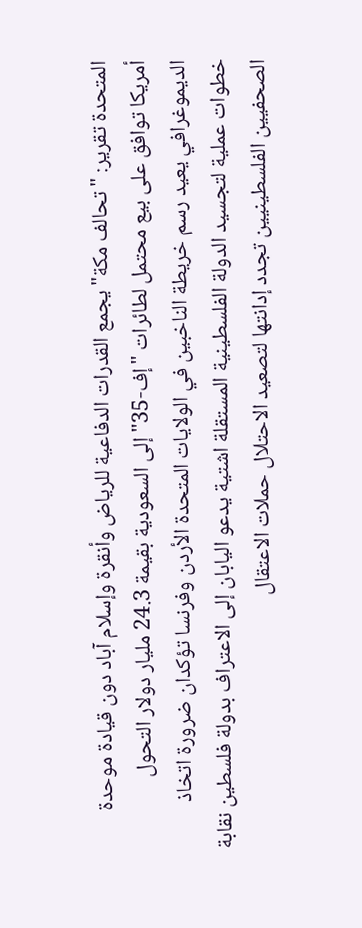المتحدة تقرير: "تحالف مكة" يجمع القدرات الدفاعية للرياض وأنقرة وإسلام آباد دون قيادة موحدة أمريكا توافق على بيع محتمل لطائرات "إف-35" إلى السعودية بقيمة 24.3 مليار دولار التحول الديموغرافي يعيد رسم خريطة الناخبين في الولايات المتحدة الأردن وفرنسا تؤكدان ضرورة اتخاذ خطوات عملية لتجسيد الدولة الفلسطينية المستقلة اشتية يدعو اليابان إلى الاعتراف بدولة فلسطين نقابة الصحفيين الفلسطينيين تجدد إدانتها لتصعيد الاحتلال حملات الاعتقال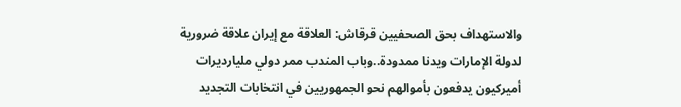والاستهداف بحق الصحفيين قرقاش: العلاقة مع إيران علاقة ضرورية لدولة الإمارات ويدنا ممدودة..وباب المندب ممر دولي مليارديرات أميركيون يدفعون بأموالهم نحو الجمهوريين في انتخابات التجديد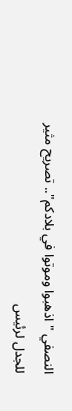النصفي "اذهبوا وموتوا في بلادكم".. تصريح مثير للجدل لرئيس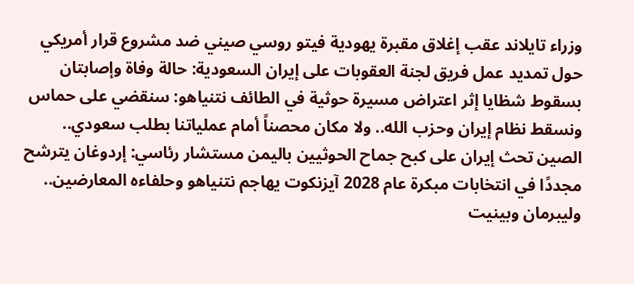وزراء تايلاند عقب إغلاق مقبرة يهودية فيتو روسي صيني ضد مشروع قرار أمريكي حول تمديد عمل فريق لجنة العقوبات على إيران السعودية: حالة وفاة وإصابتان بسقوط شظايا إثر اعتراض مسيرة حوثية في الطائف نتنياهو: سنقضي على حماس ونسقط نظام إيران وحزب الله.. ولا مكان محصناً أمام عملياتنا بطلب سعودي.. الصين تحث إيران على كبح جماح الحوثيين باليمن مستشار رئاسي: إردوغان يترشح مجددًا في انتخابات مبكرة عام 2028 آيزنكوت يهاجم نتنياهو وحلفاءه المعارضين.. وليبرمان وبينيت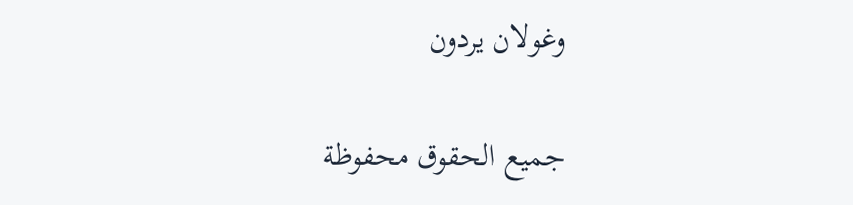وغولان يردون

جميع الحقوق محفوظة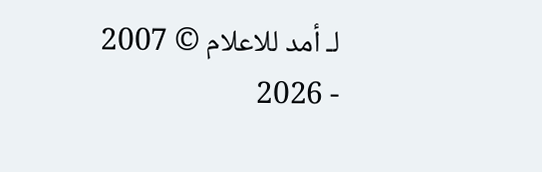لـ أمد للاعلام © 2007 - 2026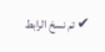✔ تم نسخ الرابط